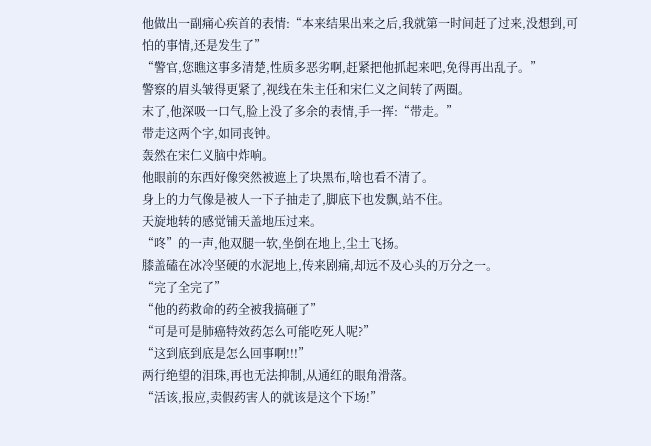他做出一副痛心疾首的表情:“本来结果出来之后,我就第一时间赶了过来,没想到,可怕的事情,还是发生了”
“警官,您瞧这事多清楚,性质多恶劣啊,赶紧把他抓起来吧,免得再出乱子。”
警察的眉头皱得更紧了,视线在朱主任和宋仁义之间转了两圈。
末了,他深吸一口气,脸上没了多余的表情,手一挥:“带走。”
带走这两个字,如同丧钟。
轰然在宋仁义脑中炸响。
他眼前的东西好像突然被遮上了块黑布,啥也看不清了。
身上的力气像是被人一下子抽走了,脚底下也发飘,站不住。
天旋地转的感觉铺天盖地压过来。
“咚”的一声,他双腿一软,坐倒在地上,尘土飞扬。
膝盖磕在冰冷坚硬的水泥地上,传来剧痛,却远不及心头的万分之一。
“完了全完了”
“他的药救命的药全被我搞砸了”
“可是可是肺癌特效药怎么可能吃死人呢?”
“这到底到底是怎么回事啊!!!”
两行绝望的泪珠,再也无法抑制,从通红的眼角滑落。
“活该,报应,卖假药害人的就该是这个下场!”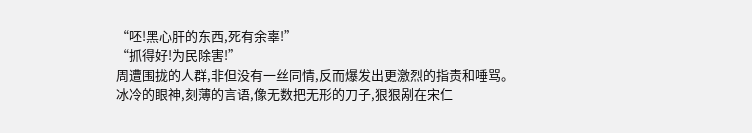“呸!黑心肝的东西,死有余辜!”
“抓得好!为民除害!”
周遭围拢的人群,非但没有一丝同情,反而爆发出更激烈的指责和唾骂。
冰冷的眼神,刻薄的言语,像无数把无形的刀子,狠狠剐在宋仁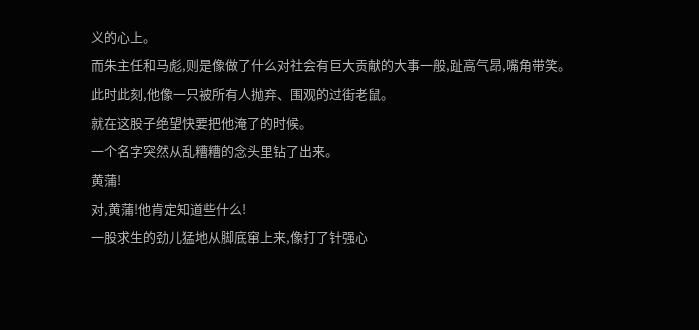义的心上。
而朱主任和马彪,则是像做了什么对社会有巨大贡献的大事一般,趾高气昂,嘴角带笑。
此时此刻,他像一只被所有人抛弃、围观的过街老鼠。
就在这股子绝望快要把他淹了的时候。
一个名字突然从乱糟糟的念头里钻了出来。
黄蒲!
对,黄蒲!他肯定知道些什么!
一股求生的劲儿猛地从脚底窜上来,像打了针强心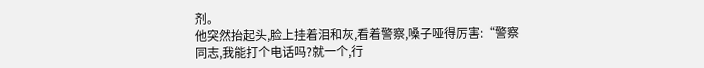剂。
他突然抬起头,脸上挂着泪和灰,看着警察,嗓子哑得厉害:“警察同志,我能打个电话吗?就一个,行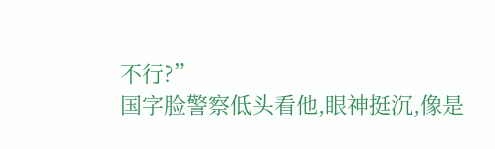不行?”
国字脸警察低头看他,眼神挺沉,像是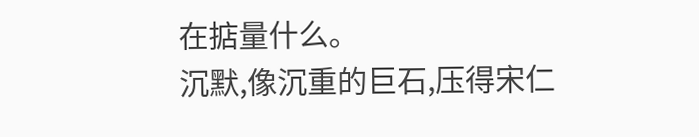在掂量什么。
沉默,像沉重的巨石,压得宋仁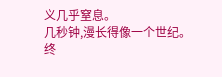义几乎窒息。
几秒钟,漫长得像一个世纪。
终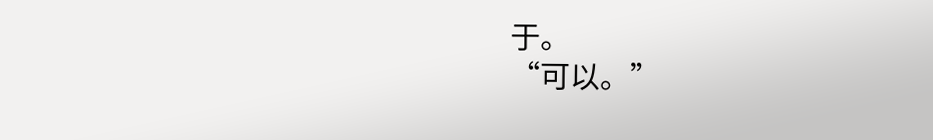于。
“可以。”